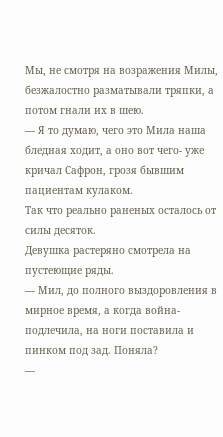Мы, не смотря на возражения Милы, безжалостно разматывали тряпки, а потом гнали их в шею.
— Я то думаю, чего это Мила наша бледная ходит, а оно вот чего- уже кричал Сафрон, грозя бывшим пациентам кулаком.
Так что реально раненых осталось от силы десяток.
Девушка растеряно смотрела на пустеющие ряды.
— Мил, до полного выздоровления в мирное время, а когда война- подлечила, на ноги поставила и пинком под зад. Поняла?
—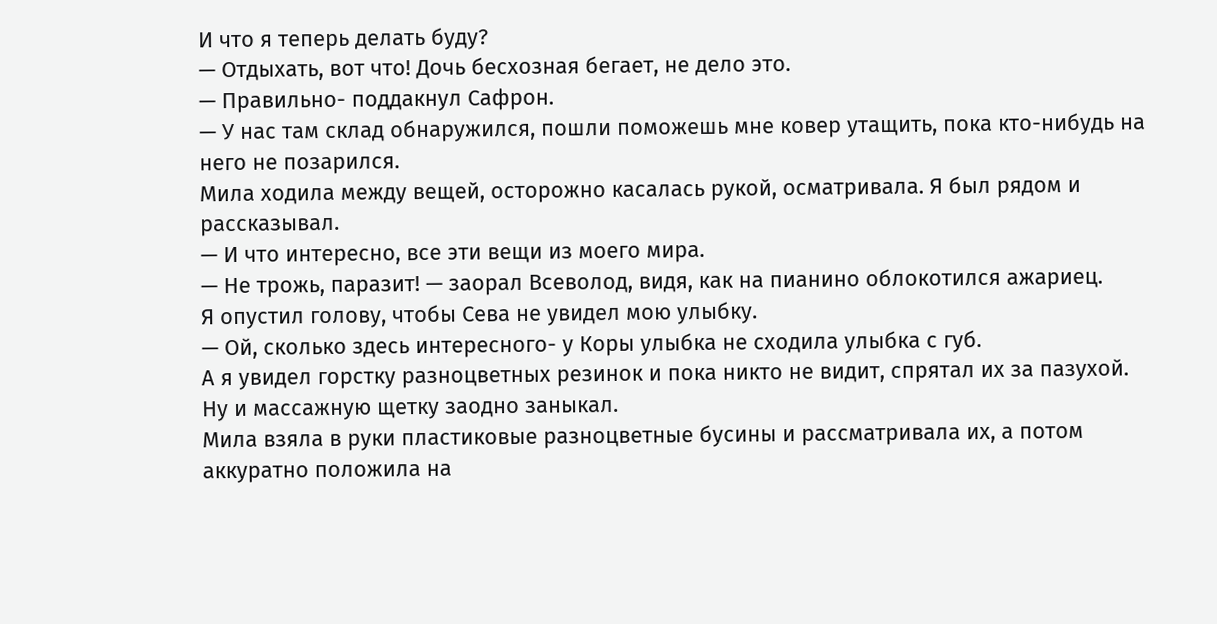И что я теперь делать буду?
— Отдыхать, вот что! Дочь бесхозная бегает, не дело это.
— Правильно- поддакнул Сафрон.
— У нас там склад обнаружился, пошли поможешь мне ковер утащить, пока кто-нибудь на него не позарился.
Мила ходила между вещей, осторожно касалась рукой, осматривала. Я был рядом и рассказывал.
— И что интересно, все эти вещи из моего мира.
— Не трожь, паразит! — заорал Всеволод, видя, как на пианино облокотился ажариец.
Я опустил голову, чтобы Сева не увидел мою улыбку.
— Ой, сколько здесь интересного- у Коры улыбка не сходила улыбка с губ.
А я увидел горстку разноцветных резинок и пока никто не видит, спрятал их за пазухой. Ну и массажную щетку заодно заныкал.
Мила взяла в руки пластиковые разноцветные бусины и рассматривала их, а потом аккуратно положила на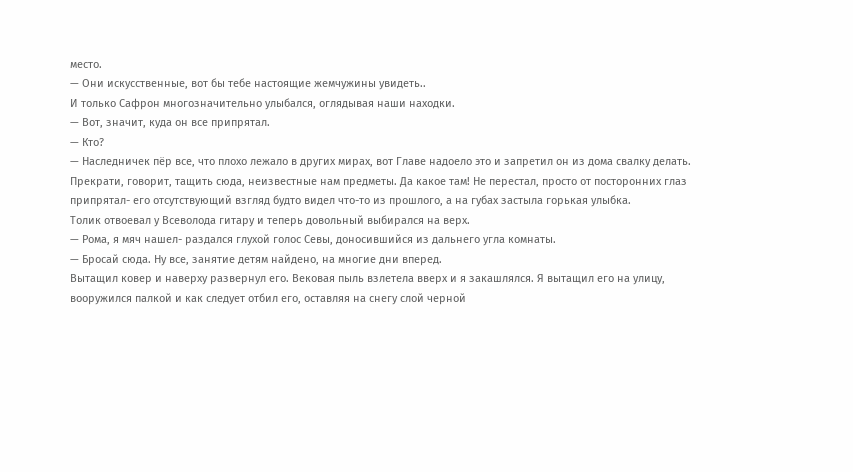место.
— Они искусственные, вот бы тебе настоящие жемчужины увидеть..
И только Сафрон многозначительно улыбался, оглядывая наши находки.
— Вот, значит, куда он все припрятал.
— Кто?
— Наследничек пёр все, что плохо лежало в других мирах, вот Главе надоело это и запретил он из дома свалку делать. Прекрати, говорит, тащить сюда, неизвестные нам предметы. Да какое там! Не перестал, просто от посторонних глаз припрятал- его отсутствующий взгляд будто видел что-то из прошлого, а на губах застыла горькая улыбка.
Толик отвоевал у Всеволода гитару и теперь довольный выбирался на верх.
— Рома, я мяч нашел- раздался глухой голос Севы, доносившийся из дальнего угла комнаты.
— Бросай сюда. Ну все, занятие детям найдено, на многие дни вперед.
Вытащил ковер и наверху развернул его. Вековая пыль взлетела вверх и я закашлялся. Я вытащил его на улицу, вооружился палкой и как следует отбил его, оставляя на снегу слой черной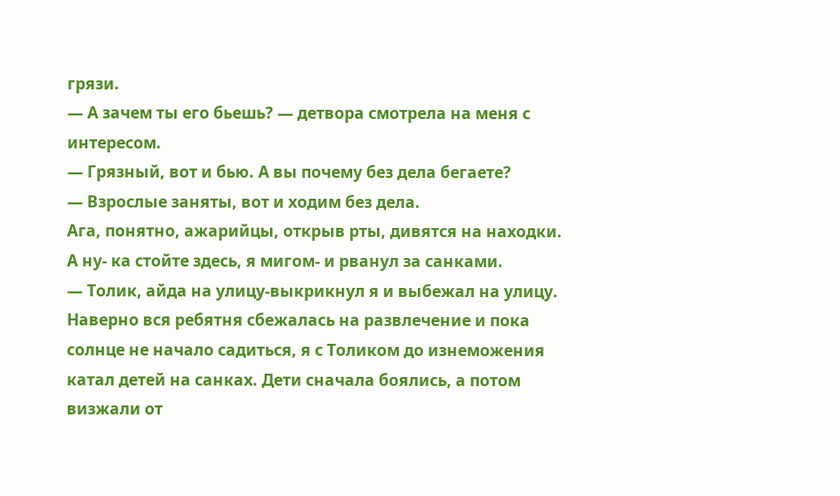грязи.
— А зачем ты его бьешь? — детвора смотрела на меня с интересом.
— Грязный, вот и бью. А вы почему без дела бегаете?
— Взрослые заняты, вот и ходим без дела.
Ага, понятно, ажарийцы, открыв рты, дивятся на находки.
А ну- ка стойте здесь, я мигом- и рванул за санками.
— Толик, айда на улицу-выкрикнул я и выбежал на улицу.
Наверно вся ребятня сбежалась на развлечение и пока солнце не начало садиться, я с Толиком до изнеможения катал детей на санках. Дети сначала боялись, а потом визжали от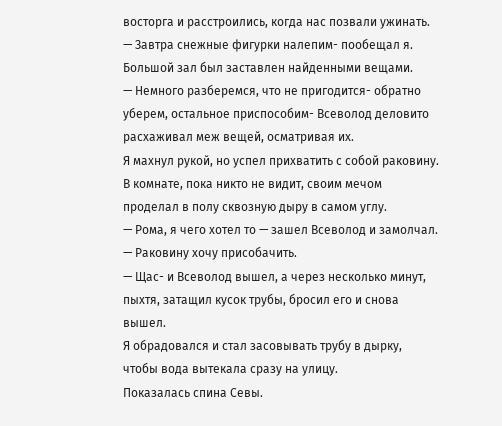восторга и расстроились, когда нас позвали ужинать.
— Завтра снежные фигурки налепим- пообещал я.
Большой зал был заставлен найденными вещами.
— Немного разберемся, что не пригодится- обратно уберем, остальное приспособим- Всеволод деловито расхаживал меж вещей, осматривая их.
Я махнул рукой, но успел прихватить с собой раковину. В комнате, пока никто не видит, своим мечом проделал в полу сквозную дыру в самом углу.
— Рома, я чего хотел то — зашел Всеволод и замолчал.
— Раковину хочу присобачить.
— Щас- и Всеволод вышел, а через несколько минут, пыхтя, затащил кусок трубы, бросил его и снова вышел.
Я обрадовался и стал засовывать трубу в дырку, чтобы вода вытекала сразу на улицу.
Показалась спина Севы.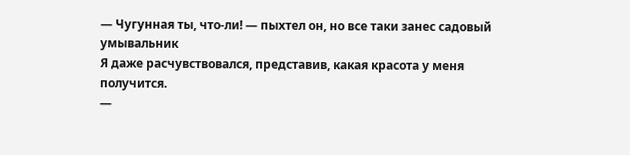— Чугунная ты, что-ли! — пыхтел он, но все таки занес садовый умывальник
Я даже расчувствовался, представив, какая красота у меня получится.
—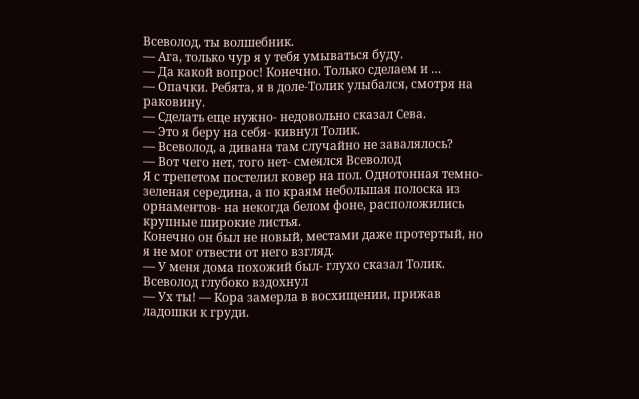Всеволод, ты волшебник.
— Ага, только чур я у тебя умываться буду.
— Да какой вопрос! Конечно. Только сделаем и …
— Опачки. Ребята, я в доле-Толик улыбался, смотря на раковину.
— Сделать еще нужно- недовольно сказал Сева.
— Это я беру на себя- кивнул Толик.
— Всеволод, а дивана там случайно не завалялось?
— Вот чего нет, того нет- смеялся Всеволод
Я с трепетом постелил ковер на пол. Однотонная темно-зеленая середина, а по краям небольшая полоска из орнаментов- на некогда белом фоне, расположились крупные широкие листья.
Конечно он был не новый, местами даже протертый, но я не мог отвести от него взгляд.
— У меня дома похожий был- глухо сказал Толик.
Всеволод глубоко вздохнул
— Ух ты! — Кора замерла в восхищении, прижав ладошки к груди.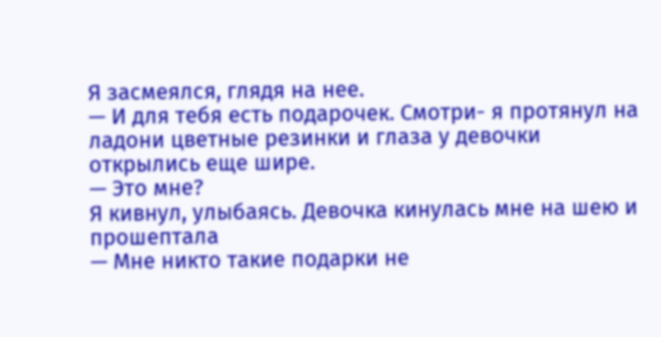Я засмеялся, глядя на нее.
— И для тебя есть подарочек. Смотри- я протянул на ладони цветные резинки и глаза у девочки открылись еще шире.
— Это мне?
Я кивнул, улыбаясь. Девочка кинулась мне на шею и прошептала
— Мне никто такие подарки не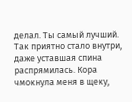делал. Ты самый лучший.
Так приятно стало внутри, даже уставшая спина распрямилась. Кора чмокнула меня в щеку,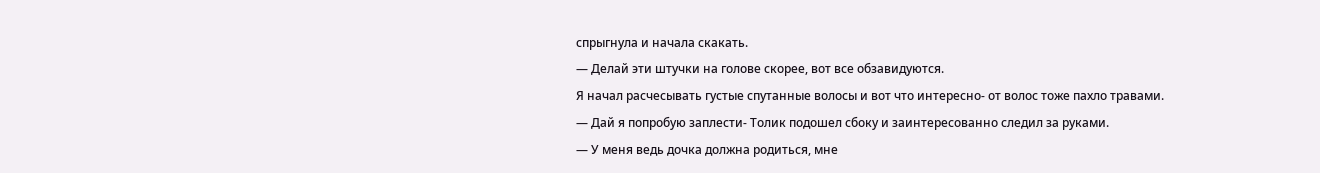спрыгнула и начала скакать.
— Делай эти штучки на голове скорее, вот все обзавидуются.
Я начал расчесывать густые спутанные волосы и вот что интересно- от волос тоже пахло травами.
— Дай я попробую заплести- Толик подошел сбоку и заинтересованно следил за руками.
— У меня ведь дочка должна родиться, мне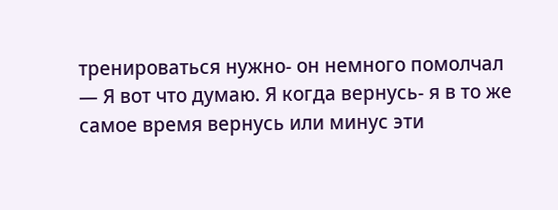тренироваться нужно- он немного помолчал
— Я вот что думаю. Я когда вернусь- я в то же самое время вернусь или минус эти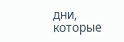дни, которые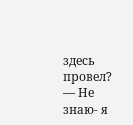здесь провел?
— Не знаю- я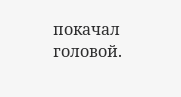покачал головой.